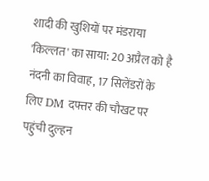शादी की खुशियों पर मंडराया 'किल्लत' का साया: 20 अप्रैल को है नंदनी का विवाह, 17 सिलेंडरों के लिए DM दफ्तर की चौखट पर पहुंची दुल्हन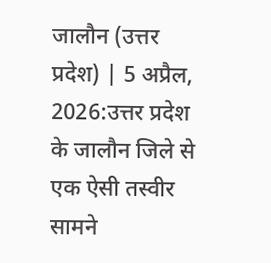जालौन (उत्तर प्रदेश) | 5 अप्रैल, 2026:उत्तर प्रदेश के जालौन जिले से एक ऐसी तस्वीर सामने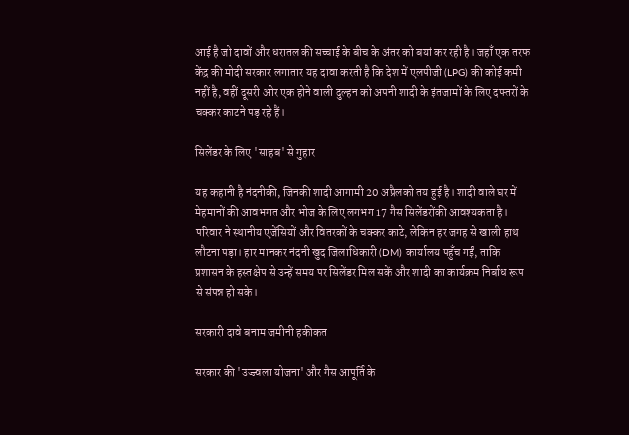आई है जो दावों और धरातल की सच्चाई के बीच के अंतर को बयां कर रही है। जहाँ एक तरफ केंद्र की मोदी सरकार लगातार यह दावा करती है कि देश में एलपीजी (LPG) की कोई कमी नहीं है, वहीं दूसरी ओर एक होने वाली दुल्हन को अपनी शादी के इंतजामों के लिए दफ्तरों के चक्कर काटने पड़ रहे हैं।

सिलेंडर के लिए 'साहब' से गुहार

यह कहानी है नंदनीकी, जिनकी शादी आगामी 20 अप्रैलको तय हुई है। शादी वाले घर में मेहमानों की आवभगत और भोज के लिए लगभग 17 गैस सिलेंडरोंकी आवश्यकता है। परिवार ने स्थानीय एजेंसियों और वितरकों के चक्कर काटे, लेकिन हर जगह से खाली हाथ लौटना पड़ा। हार मानकर नंदनी खुद जिलाधिकारी (DM) कार्यालय पहुँच गईं, ताकि प्रशासन के हस्तक्षेप से उन्हें समय पर सिलेंडर मिल सकें और शादी का कार्यक्रम निर्बाध रूप से संपन्न हो सके।

सरकारी दावे बनाम जमीनी हकीकत

सरकार की 'उज्ज्वला योजना' और गैस आपूर्ति के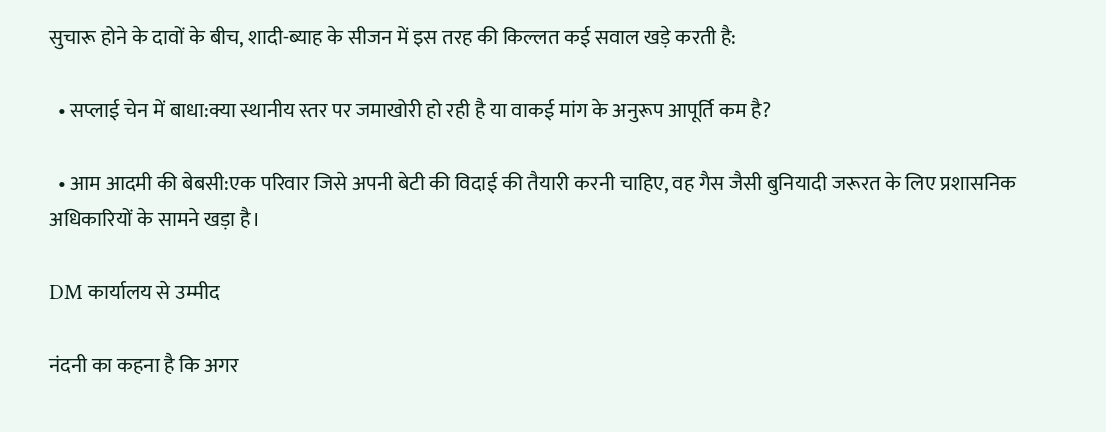सुचारू होने के दावों के बीच, शादी-ब्याह के सीजन में इस तरह की किल्लत कई सवाल खड़े करती है:

  • सप्लाई चेन में बाधा:क्या स्थानीय स्तर पर जमाखोरी हो रही है या वाकई मांग के अनुरूप आपूर्ति कम है?

  • आम आदमी की बेबसी:एक परिवार जिसे अपनी बेटी की विदाई की तैयारी करनी चाहिए, वह गैस जैसी बुनियादी जरूरत के लिए प्रशासनिक अधिकारियों के सामने खड़ा है।

DM कार्यालय से उम्मीद

नंदनी का कहना है कि अगर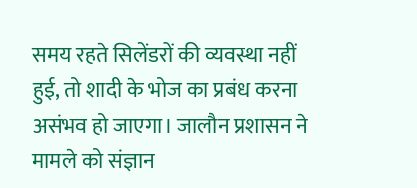समय रहते सिलेंडरों की व्यवस्था नहीं हुई, तो शादी के भोज का प्रबंध करना असंभव हो जाएगा। जालौन प्रशासन ने मामले को संज्ञान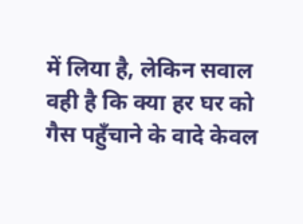में लिया है, लेकिन सवाल वही है कि क्या हर घर को गैस पहुँचाने के वादे केवल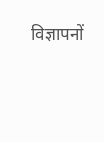विज्ञापनों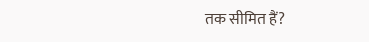तक सीमित हैं?